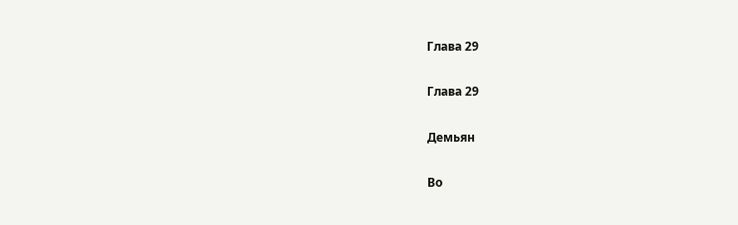Глава 29

Глава 29

Демьян

Во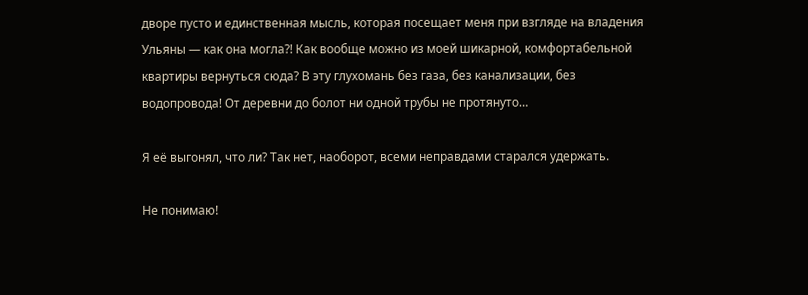дворе пусто и единственная мысль, которая посещает меня при взгляде на владения Ульяны — как она могла?! Как вообще можно из моей шикарной, комфортабельной квартиры вернуться сюда? В эту глухомань без газа, без канализации, без водопровода! От деревни до болот ни одной трубы не протянуто…

Я её выгонял, что ли? Так нет, наоборот, всеми неправдами старался удержать.

Не понимаю!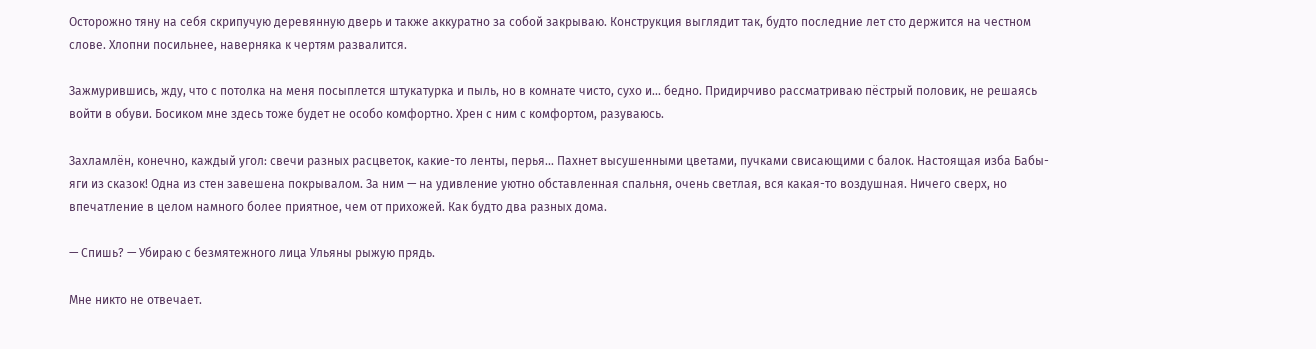Осторожно тяну на себя скрипучую деревянную дверь и также аккуратно за собой закрываю. Конструкция выглядит так, будто последние лет сто держится на честном слове. Хлопни посильнее, наверняка к чертям развалится.

Зажмурившись, жду, что с потолка на меня посыплется штукатурка и пыль, но в комнате чисто, сухо и... бедно. Придирчиво рассматриваю пёстрый половик, не решаясь войти в обуви. Босиком мне здесь тоже будет не особо комфортно. Хрен с ним с комфортом, разуваюсь.

Захламлён, конечно, каждый угол: свечи разных расцветок, какие-то ленты, перья... Пахнет высушенными цветами, пучками свисающими с балок. Настоящая изба Бабы-яги из сказок! Одна из стен завешена покрывалом. За ним — на удивление уютно обставленная спальня, очень светлая, вся какая-то воздушная. Ничего сверх, но впечатление в целом намного более приятное, чем от прихожей. Как будто два разных дома.

— Спишь? — Убираю с безмятежного лица Ульяны рыжую прядь.

Мне никто не отвечает.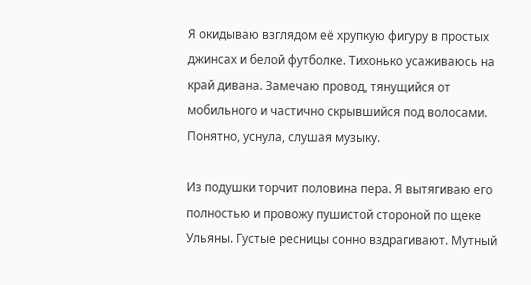Я окидываю взглядом её хрупкую фигуру в простых джинсах и белой футболке. Тихонько усаживаюсь на край дивана. Замечаю провод, тянущийся от мобильного и частично скрывшийся под волосами. Понятно, уснула, слушая музыку.

Из подушки торчит половина пера. Я вытягиваю его полностью и провожу пушистой стороной по щеке Ульяны. Густые ресницы сонно вздрагивают. Мутный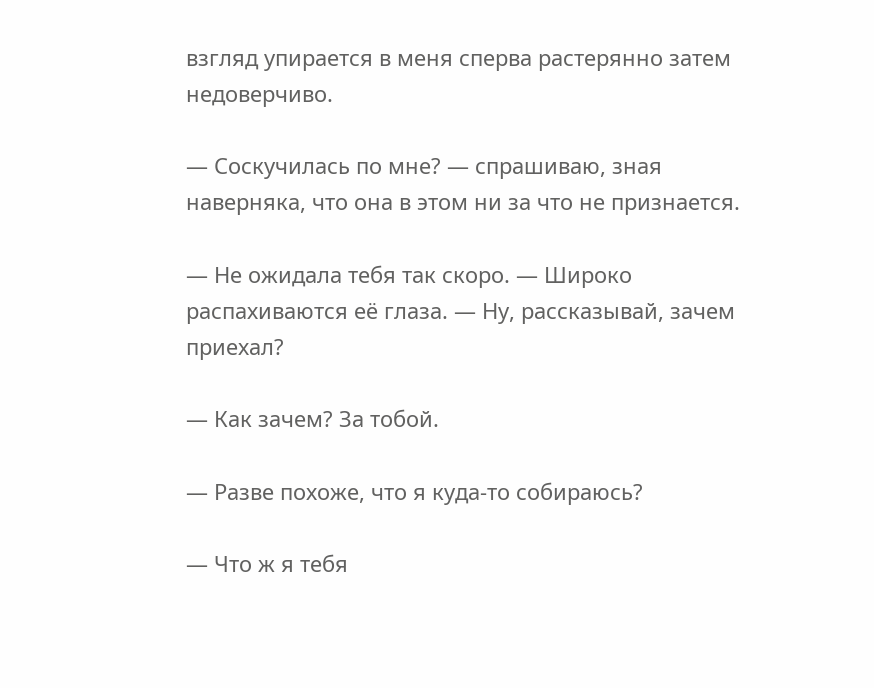взгляд упирается в меня сперва растерянно затем недоверчиво.

— Соскучилась по мне? — спрашиваю, зная наверняка, что она в этом ни за что не признается.

— Не ожидала тебя так скоро. — Широко распахиваются её глаза. — Ну, рассказывай, зачем приехал?

— Как зачем? За тобой.

— Разве похоже, что я куда-то собираюсь?

— Что ж я тебя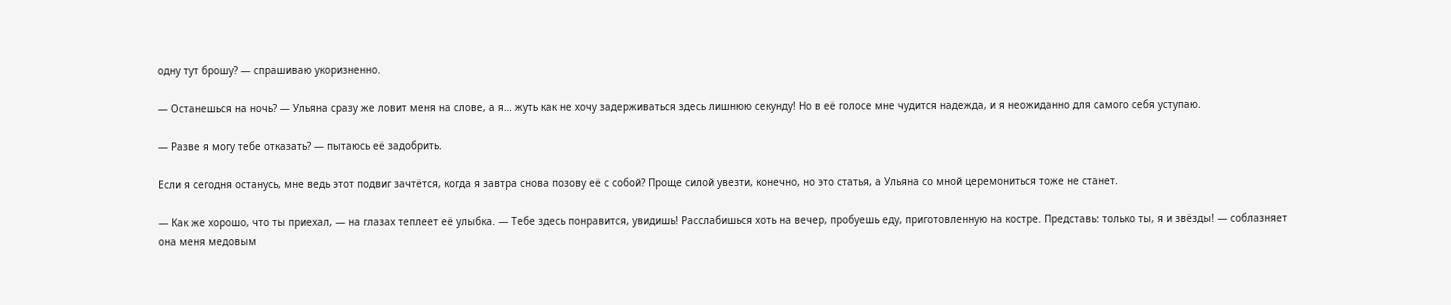одну тут брошу? — спрашиваю укоризненно.

— Останешься на ночь? — Ульяна сразу же ловит меня на слове, а я… жуть как не хочу задерживаться здесь лишнюю секунду! Но в её голосе мне чудится надежда, и я неожиданно для самого себя уступаю.

— Разве я могу тебе отказать? — пытаюсь её задобрить.

Если я сегодня останусь, мне ведь этот подвиг зачтётся, когда я завтра снова позову её с собой? Проще силой увезти, конечно, но это статья, а Ульяна со мной церемониться тоже не станет.

— Как же хорошо, что ты приехал, — на глазах теплеет её улыбка. — Тебе здесь понравится, увидишь! Расслабишься хоть на вечер, пробуешь еду, приготовленную на костре. Представь: только ты, я и звёзды! — соблазняет она меня медовым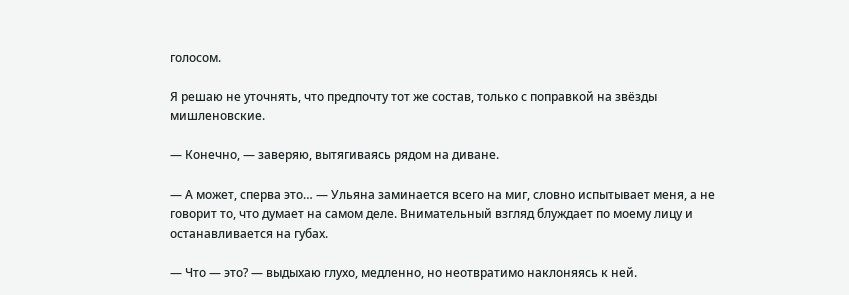голосом.

Я решаю не уточнять, что предпочту тот же состав, только с поправкой на звёзды мишленовские.

— Конечно, — заверяю, вытягиваясь рядом на диване.

— А может, сперва это… — Ульяна заминается всего на миг, словно испытывает меня, а не говорит то, что думает на самом деле. Внимательный взгляд блуждает по моему лицу и останавливается на губах.

— Что — это? — выдыхаю глухо, медленно, но неотвратимо наклоняясь к ней.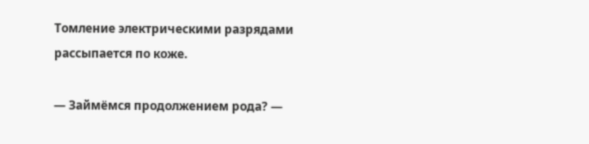Томление электрическими разрядами рассыпается по коже.

— Займёмся продолжением рода? —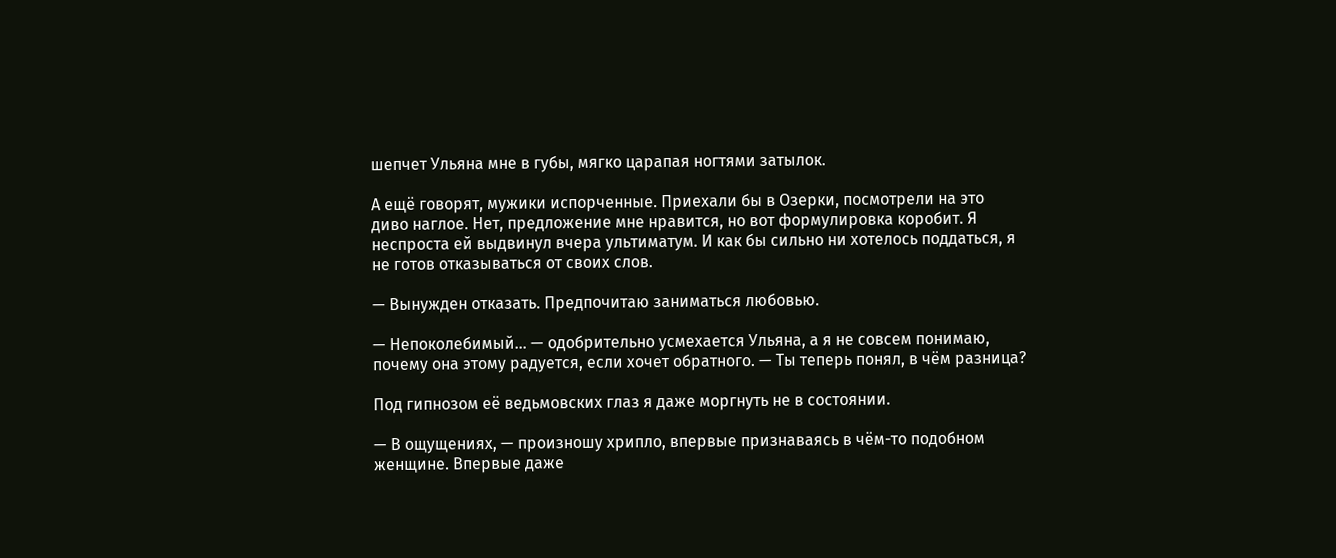шепчет Ульяна мне в губы, мягко царапая ногтями затылок.

А ещё говорят, мужики испорченные. Приехали бы в Озерки, посмотрели на это диво наглое. Нет, предложение мне нравится, но вот формулировка коробит. Я неспроста ей выдвинул вчера ультиматум. И как бы сильно ни хотелось поддаться, я не готов отказываться от своих слов.

— Вынужден отказать. Предпочитаю заниматься любовью.

— Непоколебимый… — одобрительно усмехается Ульяна, а я не совсем понимаю, почему она этому радуется, если хочет обратного. — Ты теперь понял, в чём разница?

Под гипнозом её ведьмовских глаз я даже моргнуть не в состоянии.

— В ощущениях, — произношу хрипло, впервые признаваясь в чём-то подобном женщине. Впервые даже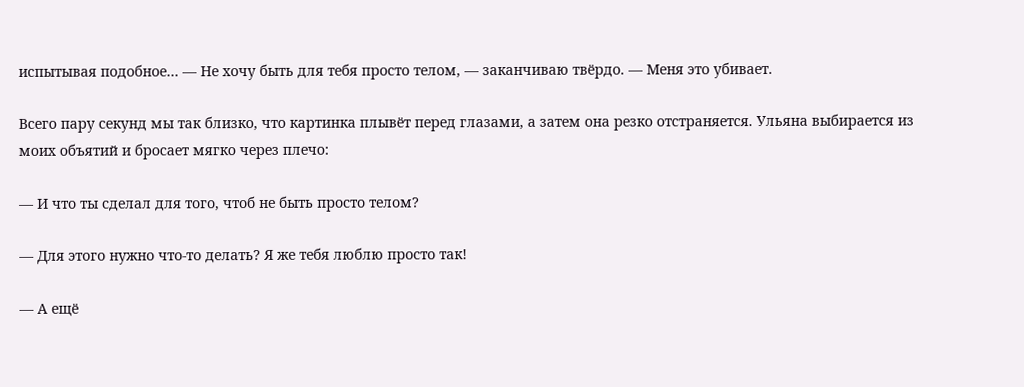испытывая подобное… — Не хочу быть для тебя просто телом, — заканчиваю твёрдо. — Меня это убивает.

Всего пару секунд мы так близко, что картинка плывёт перед глазами, а затем она резко отстраняется. Ульяна выбирается из моих объятий и бросает мягко через плечо:

— И что ты сделал для того, чтоб не быть просто телом?

— Для этого нужно что-то делать? Я же тебя люблю просто так!

— А ещё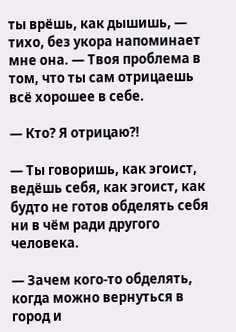ты врёшь, как дышишь, — тихо, без укора напоминает мне она. — Твоя проблема в том, что ты сам отрицаешь всё хорошее в себе.

— Кто? Я отрицаю?!

— Ты говоришь, как эгоист, ведёшь себя, как эгоист, как будто не готов обделять себя ни в чём ради другого человека.

— Зачем кого-то обделять, когда можно вернуться в город и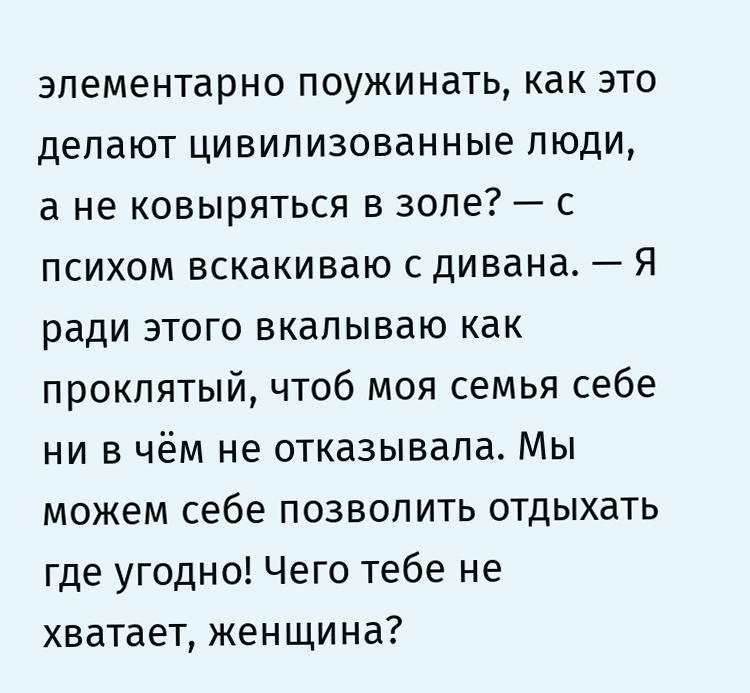элементарно поужинать, как это делают цивилизованные люди, а не ковыряться в золе? — с психом вскакиваю с дивана. — Я ради этого вкалываю как проклятый, чтоб моя семья себе ни в чём не отказывала. Мы можем себе позволить отдыхать где угодно! Чего тебе не хватает, женщина?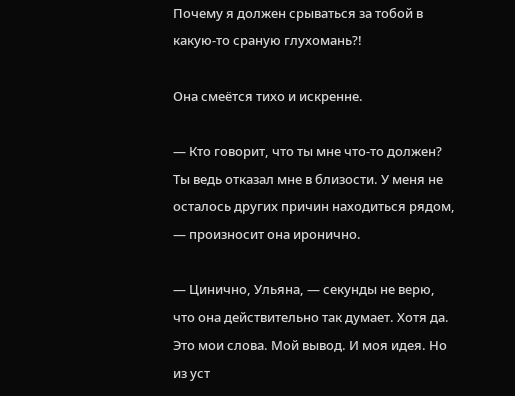Почему я должен срываться за тобой в какую-то сраную глухомань?!

Она смеётся тихо и искренне.

— Кто говорит, что ты мне что-то должен? Ты ведь отказал мне в близости. У меня не осталось других причин находиться рядом, — произносит она иронично.

— Цинично, Ульяна, — секунды не верю, что она действительно так думает. Хотя да. Это мои слова. Мой вывод. И моя идея. Но из уст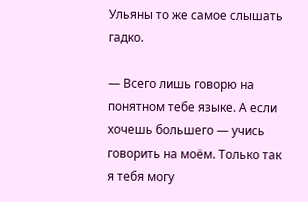Ульяны то же самое слышать гадко.

— Всего лишь говорю на понятном тебе языке. А если хочешь большего — учись говорить на моём. Только так я тебя могу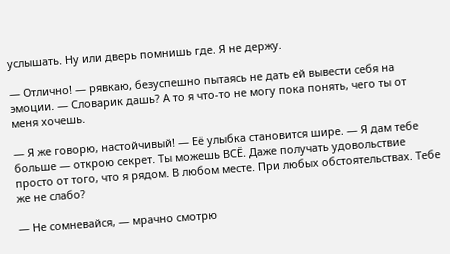услышать. Ну или дверь помнишь где. Я не держу.

— Отлично! — рявкаю, безуспешно пытаясь не дать ей вывести себя на эмоции. — Словарик дашь? А то я что-то не могу пока понять, чего ты от меня хочешь.

— Я же говорю, настойчивый! — Её улыбка становится шире. — Я дам тебе больше — открою секрет. Ты можешь ВСЁ. Даже получать удовольствие просто от того, что я рядом. В любом месте. При любых обстоятельствах. Тебе же не слабо?

— Не сомневайся, — мрачно смотрю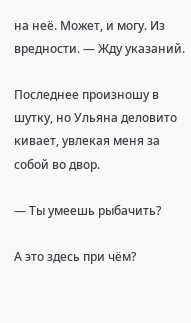на неё. Может, и могу. Из вредности. — Жду указаний.

Последнее произношу в шутку, но Ульяна деловито кивает, увлекая меня за собой во двор.

— Ты умеешь рыбачить?

А это здесь при чём?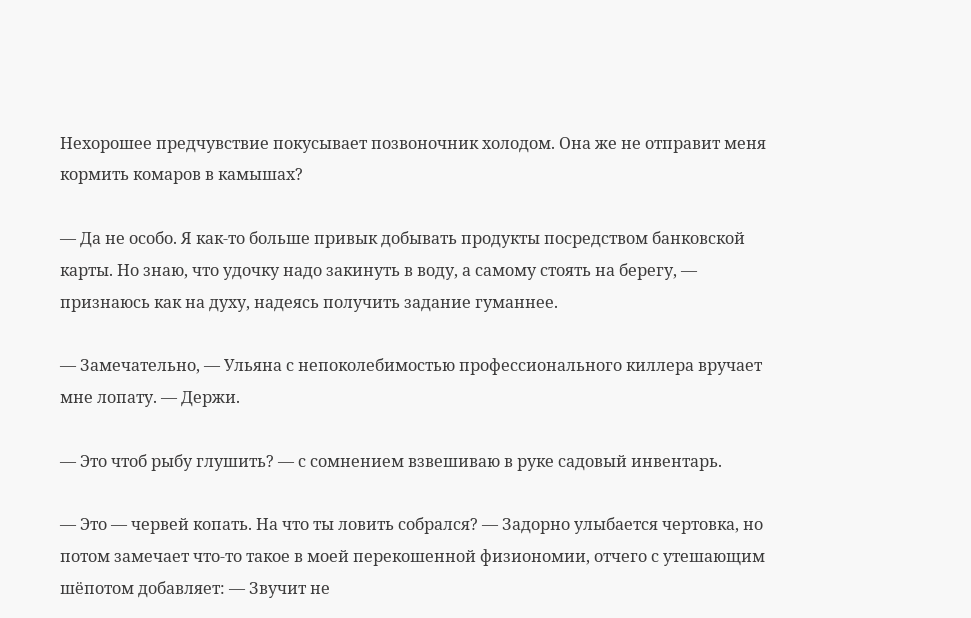Нехорошее предчувствие покусывает позвоночник холодом. Она же не отправит меня кормить комаров в камышах?

— Да не особо. Я как-то больше привык добывать продукты посредством банковской карты. Но знаю, что удочку надо закинуть в воду, а самому стоять на берегу, — признаюсь как на духу, надеясь получить задание гуманнее.

— Замечательно, — Ульяна с непоколебимостью профессионального киллера вручает мне лопату. — Держи.

— Это чтоб рыбу глушить? — с сомнением взвешиваю в руке садовый инвентарь.

— Это — червей копать. На что ты ловить собрался? — Задорно улыбается чертовка, но потом замечает что-то такое в моей перекошенной физиономии, отчего с утешающим шёпотом добавляет: — Звучит не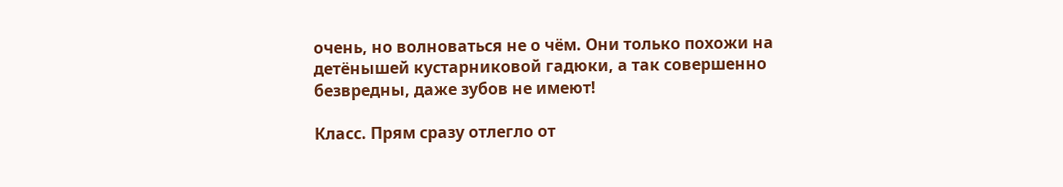очень, но волноваться не о чём. Они только похожи на детёнышей кустарниковой гадюки, а так совершенно безвредны, даже зубов не имеют!

Класс. Прям сразу отлегло от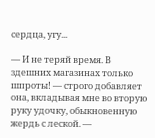сердца, угу...

— И не теряй время. В здешних магазинах только шпроты! — строго добавляет она, вкладывая мне во вторую руку удочку, обыкновенную жердь с леской. —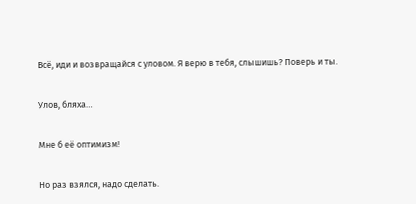Всё, иди и возвращайся с уловом. Я верю в тебя, слышишь? Поверь и ты.

Улов, бляха…

Мне б её оптимизм!

Но раз взялся, надо сделать.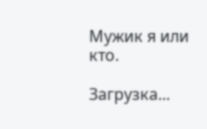Мужик я или кто.

Загрузка...